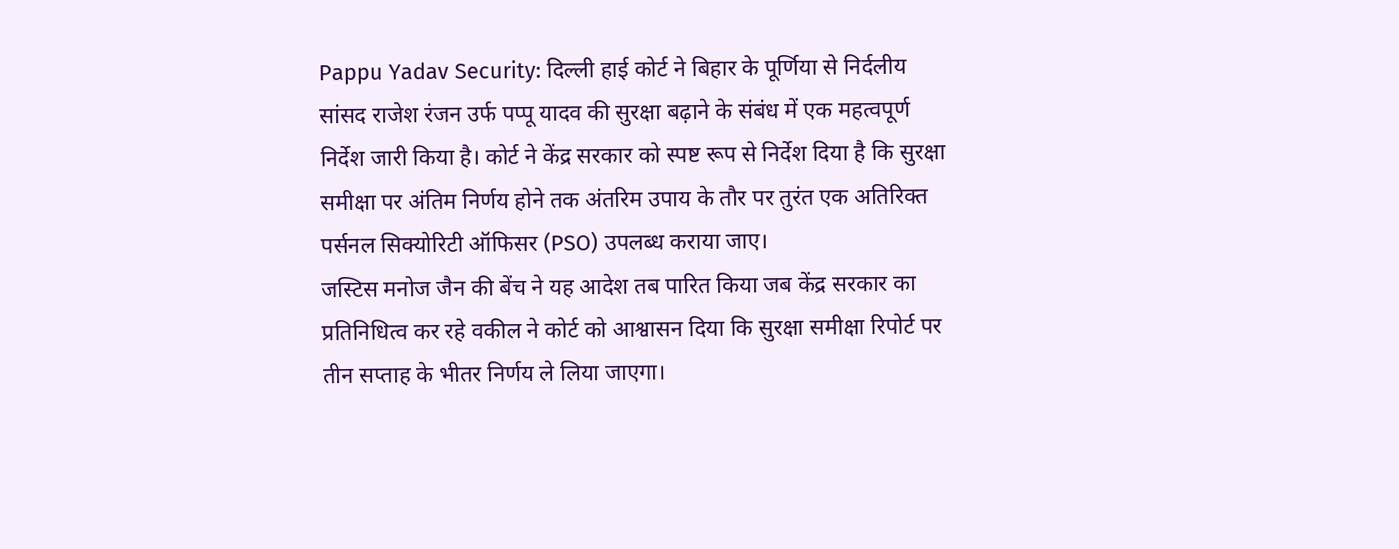Pappu Yadav Security: दिल्ली हाई कोर्ट ने बिहार के पूर्णिया से निर्दलीय सांसद राजेश रंजन उर्फ पप्पू यादव की सुरक्षा बढ़ाने के संबंध में एक महत्वपूर्ण निर्देश जारी किया है। कोर्ट ने केंद्र सरकार को स्पष्ट रूप से निर्देश दिया है कि सुरक्षा समीक्षा पर अंतिम निर्णय होने तक अंतरिम उपाय के तौर पर तुरंत एक अतिरिक्त पर्सनल सिक्योरिटी ऑफिसर (PSO) उपलब्ध कराया जाए।
जस्टिस मनोज जैन की बेंच ने यह आदेश तब पारित किया जब केंद्र सरकार का प्रतिनिधित्व कर रहे वकील ने कोर्ट को आश्वासन दिया कि सुरक्षा समीक्षा रिपोर्ट पर तीन सप्ताह के भीतर निर्णय ले लिया जाएगा।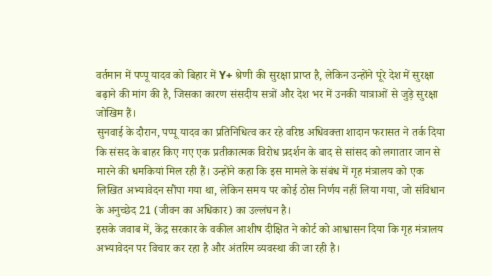वर्तमान में पप्पू यादव को बिहार में Y+ श्रेणी की सुरक्षा प्राप्त है, लेकिन उन्होंने पूरे देश में सुरक्षा बढ़ाने की मांग की है, जिसका कारण संसदीय सत्रों और देश भर में उनकी यात्राओं से जुड़े सुरक्षा जोखिम हैं।
सुनवाई के दौरान, पप्पू यादव का प्रतिनिधित्व कर रहे वरिष्ठ अधिवक्ता शादान फरासत ने तर्क दिया कि संसद के बाहर किए गए एक प्रतीकात्मक विरोध प्रदर्शन के बाद से सांसद को लगातार जान से मारने की धमकियां मिल रही हैं। उन्होंने कहा कि इस मामले के संबंध में गृह मंत्रालय को एक लिखित अभ्यावेदन सौंपा गया था, लेकिन समय पर कोई ठोस निर्णय नहीं लिया गया, जो संविधान के अनुच्छेद 21 (जीवन का अधिकार) का उल्लंघन है।
इसके जवाब में, केंद्र सरकार के वकील आशीष दीक्षित ने कोर्ट को आश्वासन दिया कि गृह मंत्रालय अभ्यावेदन पर विचार कर रहा है और अंतरिम व्यवस्था की जा रही है।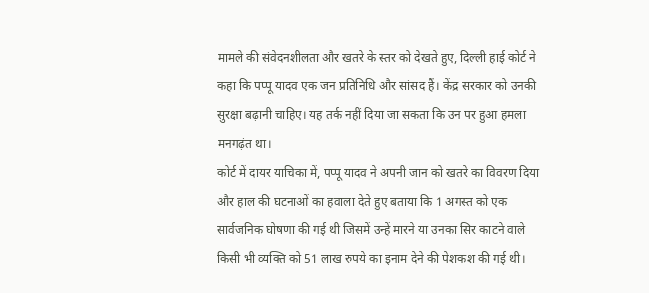मामले की संवेदनशीलता और खतरे के स्तर को देखते हुए, दिल्ली हाई कोर्ट ने कहा कि पप्पू यादव एक जन प्रतिनिधि और सांसद हैं। केंद्र सरकार को उनकी सुरक्षा बढ़ानी चाहिए। यह तर्क नहीं दिया जा सकता कि उन पर हुआ हमला मनगढ़ंत था।
कोर्ट में दायर याचिका में, पप्पू यादव ने अपनी जान को खतरे का विवरण दिया और हाल की घटनाओं का हवाला देते हुए बताया कि 1 अगस्त को एक सार्वजनिक घोषणा की गई थी जिसमें उन्हें मारने या उनका सिर काटने वाले किसी भी व्यक्ति को 51 लाख रुपये का इनाम देने की पेशकश की गई थी।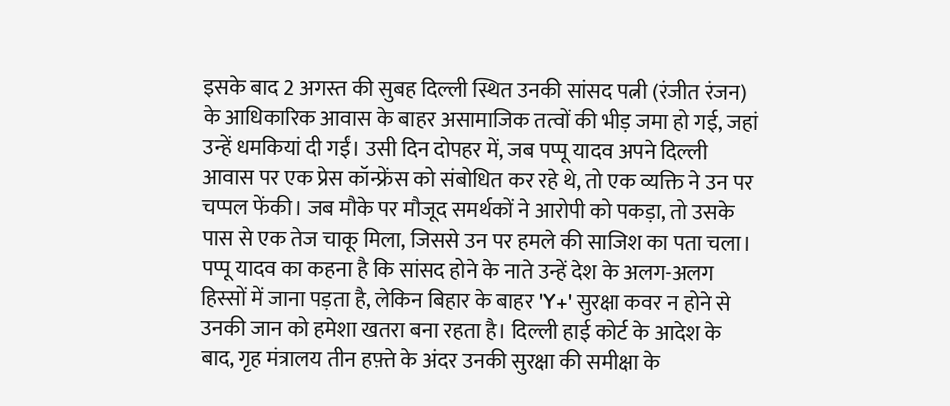इसके बाद 2 अगस्त की सुबह दिल्ली स्थित उनकी सांसद पत्नी (रंजीत रंजन) के आधिकारिक आवास के बाहर असामाजिक तत्वों की भीड़ जमा हो गई, जहां उन्हें धमकियां दी गईं। उसी दिन दोपहर में, जब पप्पू यादव अपने दिल्ली आवास पर एक प्रेस कॉन्फ्रेंस को संबोधित कर रहे थे, तो एक व्यक्ति ने उन पर चप्पल फेंकी। जब मौके पर मौजूद समर्थकों ने आरोपी को पकड़ा, तो उसके पास से एक तेज चाकू मिला, जिससे उन पर हमले की साजिश का पता चला।
पप्पू यादव का कहना है कि सांसद होने के नाते उन्हें देश के अलग-अलग हिस्सों में जाना पड़ता है, लेकिन बिहार के बाहर 'Y+' सुरक्षा कवर न होने से उनकी जान को हमेशा खतरा बना रहता है। दिल्ली हाई कोर्ट के आदेश के बाद, गृह मंत्रालय तीन हफ़्ते के अंदर उनकी सुरक्षा की समीक्षा के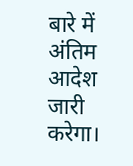बारे में अंतिम आदेश जारी करेगा।